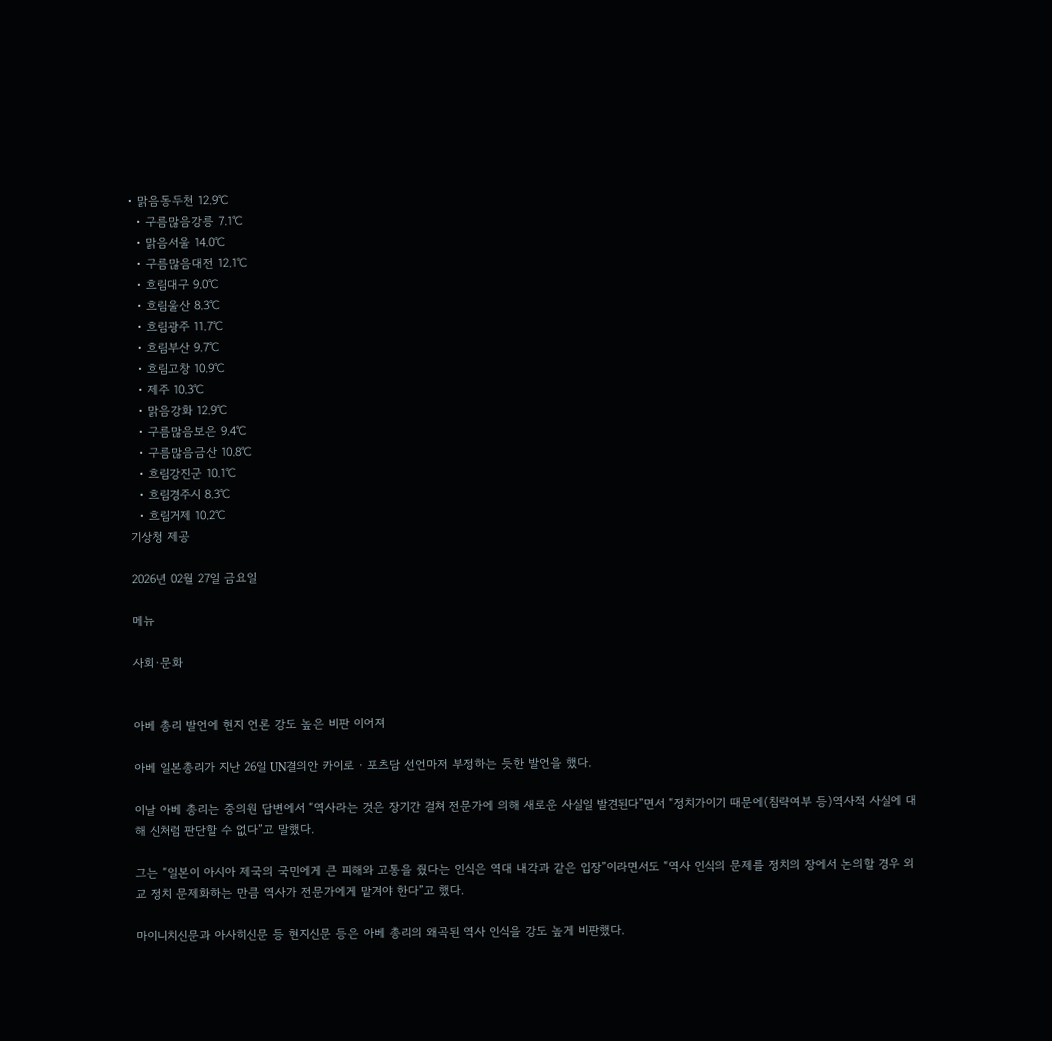• 맑음동두천 12.9℃
  • 구름많음강릉 7.1℃
  • 맑음서울 14.0℃
  • 구름많음대전 12.1℃
  • 흐림대구 9.0℃
  • 흐림울산 8.3℃
  • 흐림광주 11.7℃
  • 흐림부산 9.7℃
  • 흐림고창 10.9℃
  • 제주 10.3℃
  • 맑음강화 12.9℃
  • 구름많음보은 9.4℃
  • 구름많음금산 10.8℃
  • 흐림강진군 10.1℃
  • 흐림경주시 8.3℃
  • 흐림거제 10.2℃
기상청 제공

2026년 02월 27일 금요일

메뉴

사회·문화


아베 총리 발언에 현지 언론 강도 높은 비판 이어져

아베 일본총리가 지난 26일 UN결의안 카이로 · 포츠담 선언마저 부정하는 듯한 발언을 했다.

이날 아베 총리는 중의원 답변에서 “역사라는 것은 장기간 걸쳐 전문가에 의해 새로운 사실일 발견된다”면서 “정치가이기 때문에(침략여부 등)역사적 사실에 대해 신처럼 판단할 수 없다”고 말했다.

그는 “일본이 아시아 제국의 국민에게 큰 피해와 고통을 줬다는 인식은 역대 내각과 같은 입장”이라면서도 “역사 인식의 문제를 정치의 장에서 논의할 경우 외교 정치 문제화하는 만큼 역사가 전문가에게 맡겨야 한다”고 했다.

마이니치신문과 아사히신문 등 현지신문 등은 아베 총리의 왜곡된 역사 인식을 강도 높게 비판했다.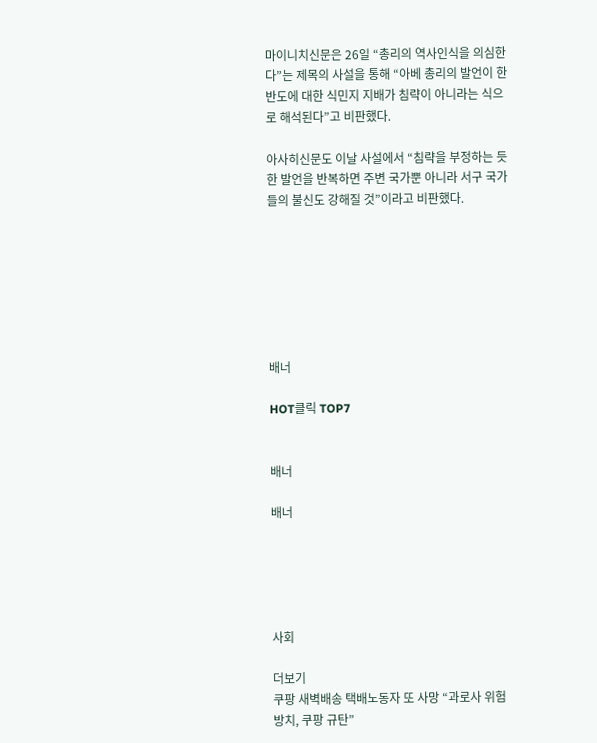마이니치신문은 26일 “총리의 역사인식을 의심한다”는 제목의 사설을 통해 “아베 총리의 발언이 한반도에 대한 식민지 지배가 침략이 아니라는 식으로 해석된다”고 비판했다.

아사히신문도 이날 사설에서 “침략을 부정하는 듯한 발언을 반복하면 주변 국가뿐 아니라 서구 국가들의 불신도 강해질 것”이라고 비판했다.







배너

HOT클릭 TOP7


배너

배너





사회

더보기
쿠팡 새벽배송 택배노동자 또 사망 “과로사 위험 방치, 쿠팡 규탄”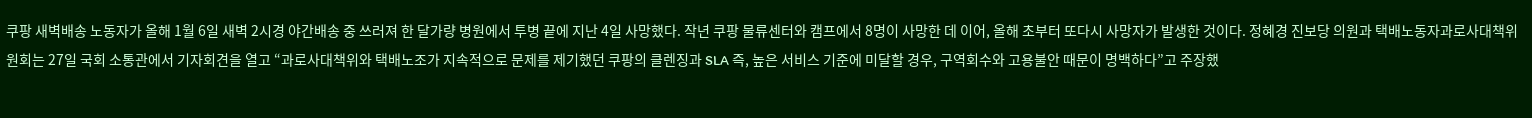쿠팡 새벽배송 노동자가 올해 1월 6일 새벽 2시경 야간배송 중 쓰러져 한 달가량 병원에서 투병 끝에 지난 4일 사망했다. 작년 쿠팡 물류센터와 캠프에서 8명이 사망한 데 이어, 올해 초부터 또다시 사망자가 발생한 것이다. 정혜경 진보당 의원과 택배노동자과로사대책위원회는 27일 국회 소통관에서 기자회견을 열고 “과로사대책위와 택배노조가 지속적으로 문제를 제기했던 쿠팡의 클렌징과 SLA 즉, 높은 서비스 기준에 미달할 경우, 구역회수와 고용불안 때문이 명백하다”고 주장했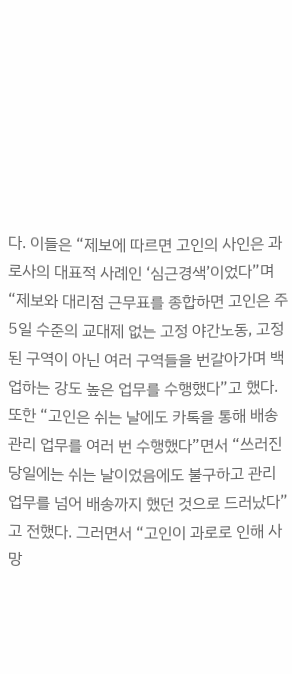다. 이들은 “제보에 따르면 고인의 사인은 과로사의 대표적 사례인 ‘심근경색’이었다”며 “제보와 대리점 근무표를 종합하면 고인은 주5일 수준의 교대제 없는 고정 야간노동, 고정된 구역이 아닌 여러 구역들을 번갈아가며 백업하는 강도 높은 업무를 수행했다”고 했다. 또한 “고인은 쉬는 날에도 카톡을 통해 배송 관리 업무를 여러 번 수행했다”면서 “쓰러진 당일에는 쉬는 날이었음에도 불구하고 관리 업무를 넘어 배송까지 했던 것으로 드러났다”고 전했다. 그러면서 “고인이 과로로 인해 사망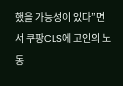했을 가능성이 있다”면서 쿠팡CLS에 고인의 노동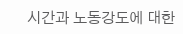시간과 노동강도에 대한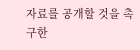자료를 공개할 것을 촉구한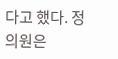다고 했다. 정 의원은